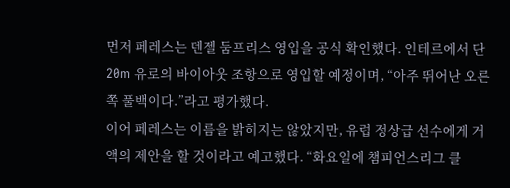먼저 페레스는 덴젤 둠프리스 영입을 공식 확인했다. 인테르에서 단 20m 유로의 바이아웃 조항으로 영입할 예정이며, “아주 뛰어난 오른쪽 풀백이다.”라고 평가했다.
이어 페레스는 이름을 밝히지는 않았지만, 유럽 정상급 선수에게 거액의 제안을 할 것이라고 예고했다. “화요일에 챔피언스리그 클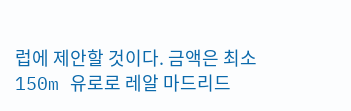럽에 제안할 것이다. 금액은 최소 150m 유로로 레알 마드리드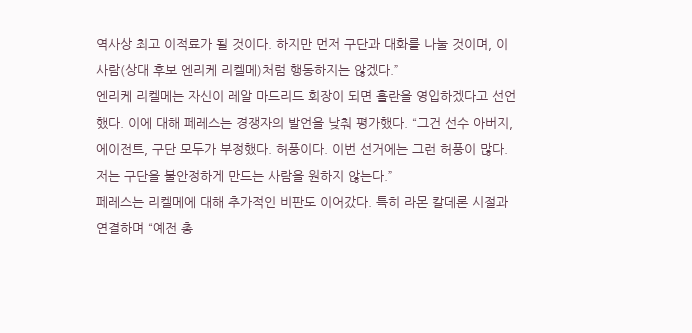역사상 최고 이적료가 될 것이다. 하지만 먼저 구단과 대화를 나눌 것이며, 이 사람(상대 후보 엔리케 리켈메)처럼 행동하지는 않겠다.”
엔리케 리켈메는 자신이 레알 마드리드 회장이 되면 홀란을 영입하겠다고 선언했다. 이에 대해 페레스는 경쟁자의 발언을 낮춰 평가했다. “그건 선수 아버지, 에이전트, 구단 모두가 부정했다. 허풍이다. 이번 선거에는 그런 허풍이 많다. 저는 구단을 불안정하게 만드는 사람을 원하지 않는다.”
페레스는 리켈메에 대해 추가적인 비판도 이어갔다. 특히 라몬 칼데론 시절과 연결하며 “예전 총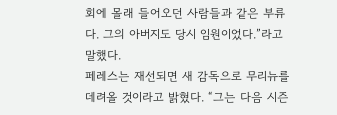회에 몰래 들어오던 사람들과 같은 부류다. 그의 아버지도 당시 임원이었다.”라고 말했다.
페레스는 재선되면 새 감독으로 무리뉴를 데려올 것이라고 밝혔다. “그는 다음 시즌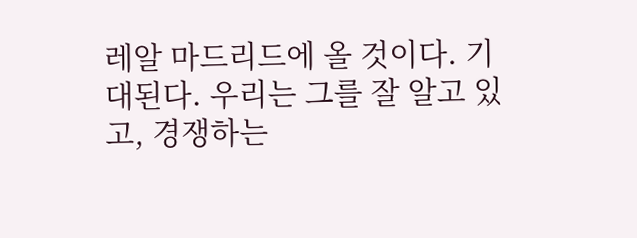레알 마드리드에 올 것이다. 기대된다. 우리는 그를 잘 알고 있고, 경쟁하는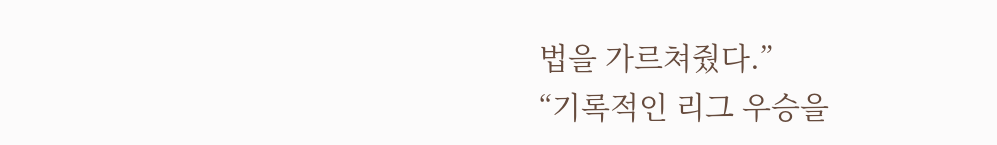법을 가르쳐줬다.”
“기록적인 리그 우승을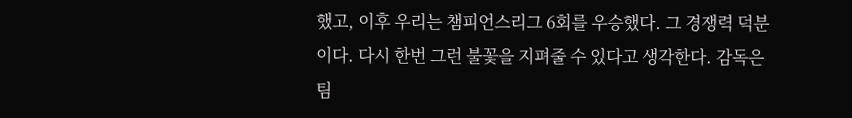했고, 이후 우리는 챔피언스리그 6회를 우승했다. 그 경쟁력 덕분이다. 다시 한번 그런 불꽃을 지펴줄 수 있다고 생각한다. 감독은 팀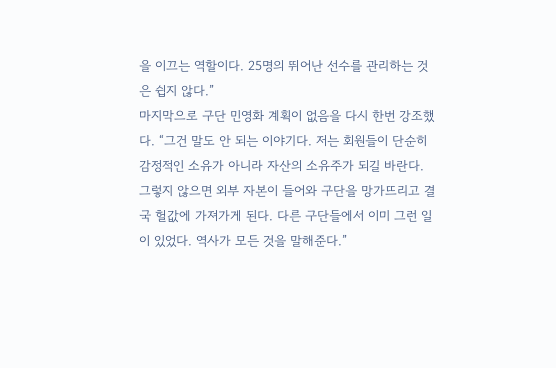을 이끄는 역할이다. 25명의 뛰어난 선수를 관리하는 것은 쉽지 않다.”
마지막으로 구단 민영화 계획이 없음을 다시 한번 강조했다. “그건 말도 안 되는 이야기다. 저는 회원들이 단순히 감정적인 소유가 아니라 자산의 소유주가 되길 바란다. 그렇지 않으면 외부 자본이 들어와 구단을 망가뜨리고 결국 헐값에 가져가게 된다. 다른 구단들에서 이미 그런 일이 있었다. 역사가 모든 것을 말해준다.”